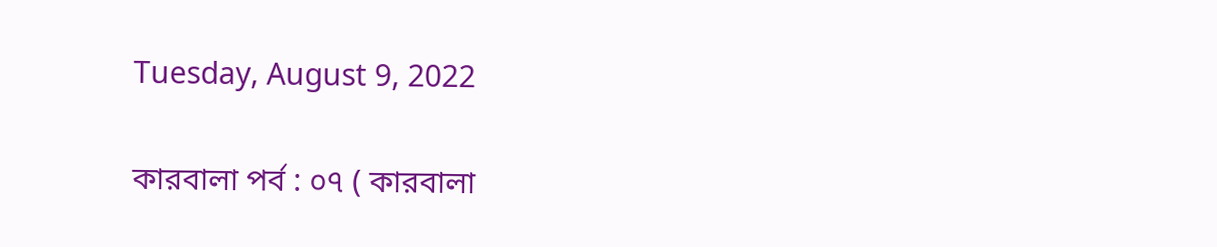Tuesday, August 9, 2022

কারবালা পর্ব : ০৭ ( কারবালা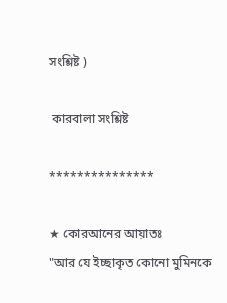সংশ্লিষ্ট )

 কারবালা সংশ্লিষ্ট

***************

★ কোরআনের আয়াতঃ
"আর যে ইচ্ছাকৃত কোনো মুমিনকে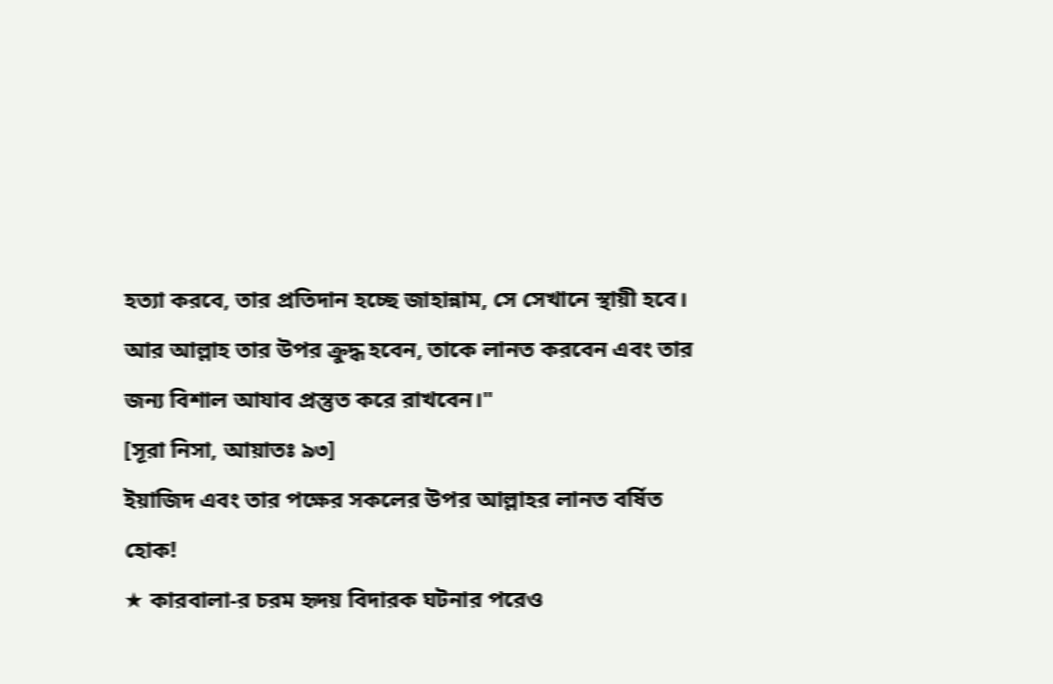হত্যা করবে, তার প্রতিদান হচ্ছে জাহান্নাম, সে সেখানে স্থায়ী হবে। আর আল্লাহ তার উপর ক্রুদ্ধ হবেন, তাকে লানত করবেন এবং তার জন্য বিশাল আযাব প্রস্তুত করে রাখবেন।"
[সূরা নিসা, আয়াতঃ ৯৩]
ইয়াজিদ এবং তার পক্ষের সকলের উপর আল্লাহর লানত বর্ষিত হোক!
★ কারবালা-র চরম হৃদয় বিদারক ঘটনার পরেও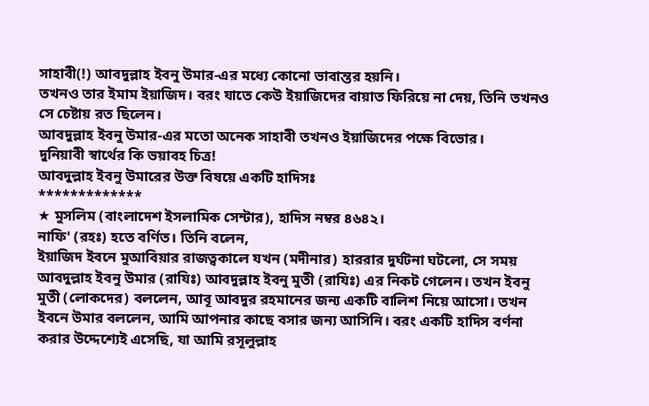সাহাবী(!) আবদুল্লাহ ইবনু উমার-এর মধ্যে কোনো ভাবান্তর হয়নি।
তখনও তার ইমাম ইয়াজিদ। বরং যাতে কেউ ইয়াজিদের বায়াত ফিরিয়ে না দেয়, তিনি তখনও সে চেষ্টায় রত ছিলেন।
আবদুল্লাহ ইবনু উমার-এর মতো অনেক সাহাবী তখনও ইয়াজিদের পক্ষে বিভোর।
দুনিয়াবী স্বার্থের কি ভয়াবহ চিত্র!
আবদুল্লাহ ইবনু উমারের উক্ত বিষয়ে একটি হাদিসঃ
*************
★ মুসলিম (বাংলাদেশ ইসলামিক সেন্টার), হাদিস নম্বর ৪৬৪২।
নাফি' (রহঃ) হতে বর্ণিত। তিনি বলেন,
ইয়াজিদ ইবনে মুআবিয়ার রাজত্বকালে যখন (মদীনার) হাররার দুর্ঘটনা ঘটলো, সে সময় আবদুল্লাহ ইবনু উমার (রাযিঃ) আবদুল্লাহ ইবনু মুতী (রাযিঃ) এর নিকট গেলেন। তখন ইবনু মুতী (লোকদের) বললেন, আবূ আবদুর রহমানের জন্য একটি বালিশ নিয়ে আসো। তখন ইবনে উমার বললেন, আমি আপনার কাছে বসার জন্য আসিনি। বরং একটি হাদিস বর্ণনা করার উদ্দেশ্যেই এসেছি, যা আমি রসূলুল্লাহ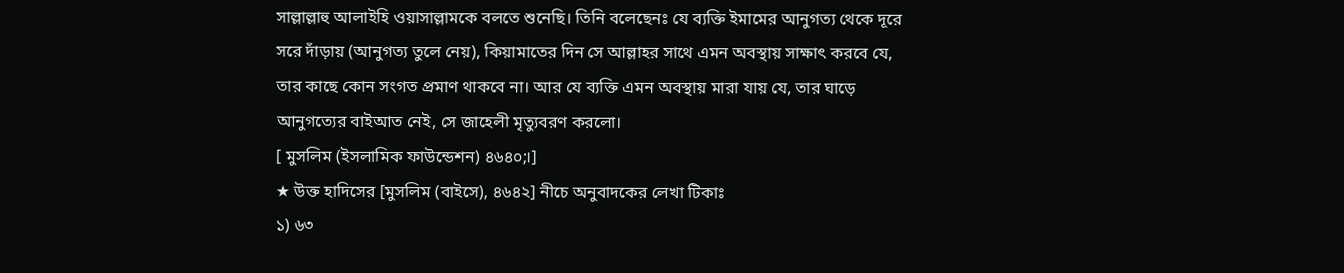সাল্লাল্লাহু আলাইহি ওয়াসাল্লামকে বলতে শুনেছি। তিনি বলেছেনঃ যে ব্যক্তি ইমামের আনুগত্য থেকে দূরে সরে দাঁড়ায় (আনুগত্য তুলে নেয়), কিয়ামাতের দিন সে আল্লাহর সাথে এমন অবস্থায় সাক্ষাৎ করবে যে, তার কাছে কোন সংগত প্রমাণ থাকবে না। আর যে ব্যক্তি এমন অবস্থায় মারা যায় যে, তার ঘাড়ে আনুগত্যের বাইআত নেই, সে জাহেলী মৃত্যুবরণ করলো।
[ মুসলিম (ইসলামিক ফাউন্ডেশন) ৪৬৪০;।]
★ উক্ত হাদিসের [মুসলিম (বাইসে), ৪৬৪২] নীচে অনুবাদকের লেখা টিকাঃ
১) ৬৩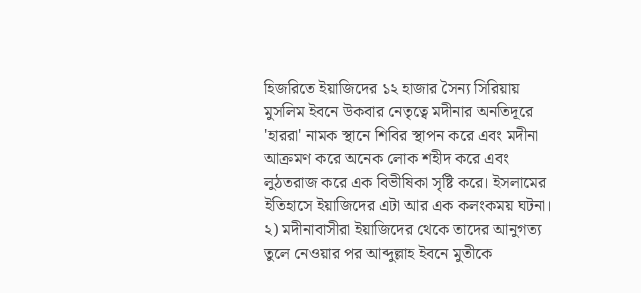হিজরিতে ইয়াজিদের ১২ হাজার সৈন্য সিরিয়ায় মুসলিম ইবনে উকবার নেতৃত্বে মদীনার অনতিদূরে 'হাররা' নামক স্থানে শিবির স্থাপন করে এবং মদীনা আক্রমণ করে অনেক লোক শহীদ করে এবং লুঠতরাজ করে এক বিভীষিকা সৃষ্টি করে। ইসলামের ইতিহাসে ইয়াজিদের এটা আর এক কলংকময় ঘটনা।
২) মদীনাবাসীরা ইয়াজিদের থেকে তাদের আনুগত্য তুলে নেওয়ার পর আব্দুল্লাহ ইবনে মুতীকে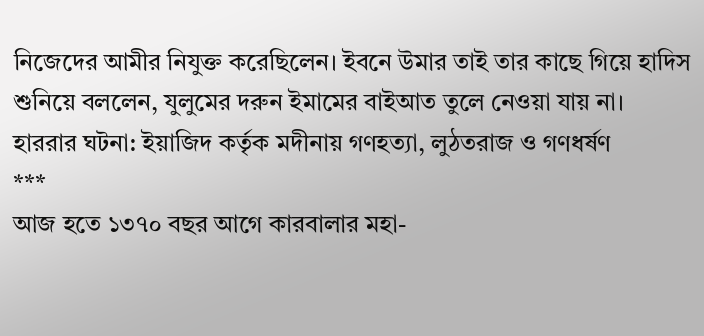নিজেদের আমীর নিযুক্ত করেছিলেন। ইবনে উমার তাই তার কাছে গিয়ে হাদিস শুনিয়ে বললেন, যুলুমের দরুন ইমামের বাইআত তুলে নেওয়া যায় না।
হাররার ঘটনা: ইয়াজিদ কর্তৃক মদীনায় গণহত্যা, লুঠতরাজ ও গণধর্ষণ
***
আজ হতে ১৩৭০ বছর আগে কারবালার মহা-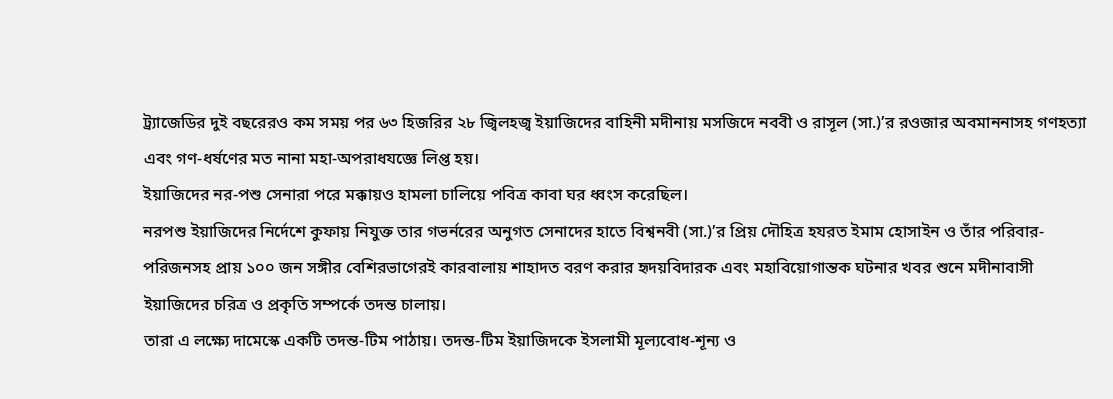ট্র্যাজেডির দুই বছরেরও কম সময় পর ৬৩ হিজরির ২৮ জ্বিলহজ্ব ইয়াজিদের বাহিনী মদীনায় মসজিদে নববী ও রাসূল (সা.)’র রওজার অবমাননাসহ গণহত্যা এবং গণ-ধর্ষণের মত নানা মহা-অপরাধযজ্ঞে লিপ্ত হয়।
ইয়াজিদের নর-পশু সেনারা পরে মক্কায়ও হামলা চালিয়ে পবিত্র কাবা ঘর ধ্বংস করেছিল।
নরপশু ইয়াজিদের নির্দেশে কুফায় নিযুক্ত তার গভর্নরের অনুগত সেনাদের হাতে বিশ্বনবী (সা.)’র প্রিয় দৌহিত্র হযরত ইমাম হোসাইন ও তাঁর পরিবার-পরিজনসহ প্রায় ১০০ জন সঙ্গীর বেশিরভাগেরই কারবালায় শাহাদত বরণ করার হৃদয়বিদারক এবং মহাবিয়োগান্তক ঘটনার খবর শুনে মদীনাবাসী ইয়াজিদের চরিত্র ও প্রকৃতি সম্পর্কে তদন্ত চালায়।
তারা এ লক্ষ্যে দামেস্কে একটি তদন্ত-টিম পাঠায়। তদন্ত-টিম ইয়াজিদকে ইসলামী মূল্যবোধ-শূন্য ও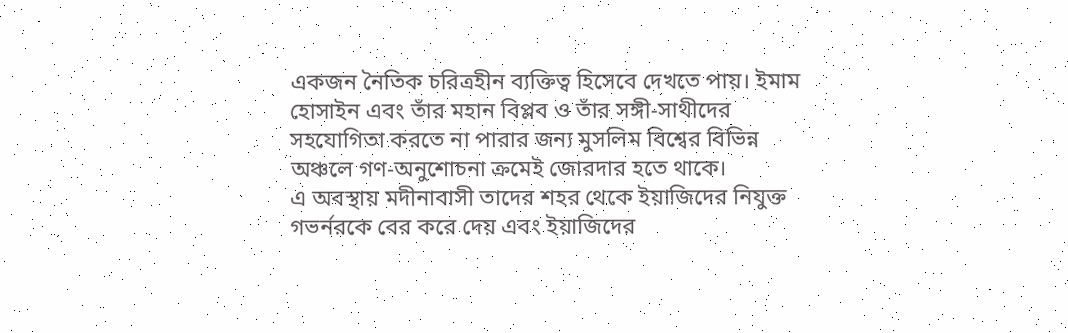একজন নৈতিক চরিত্রহীন ব্যক্তিত্ব হিসেবে দেখতে পায়। ইমাম হোসাইন এবং তাঁর মহান বিপ্লব ও তাঁর সঙ্গী-সাথীদের সহযোগিতা করতে না পারার জন্য মুসলিম বিশ্বের বিভিন্ন অঞ্চলে গণ-অনুশোচনা ক্রমেই জোরদার হতে থাকে।
এ অবস্থায় মদীনাবাসী তাদের শহর থেকে ইয়াজিদের নিযুক্ত গভর্নরকে বের করে দেয় এবং ইয়াজিদের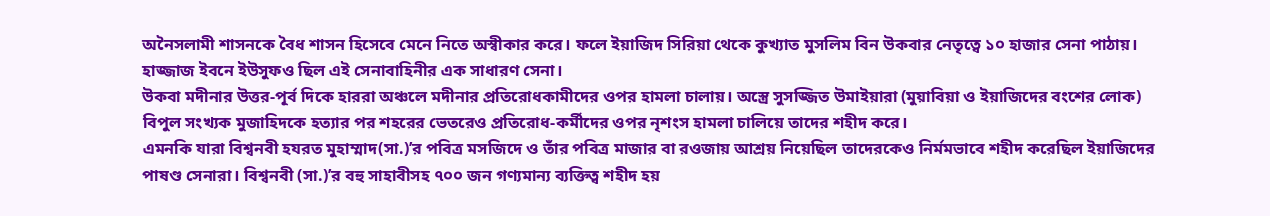অনৈসলামী শাসনকে বৈধ শাসন হিসেবে মেনে নিতে অস্বীকার করে। ফলে ইয়াজিদ সিরিয়া থেকে কুখ্যাত মুসলিম বিন উকবার নেতৃত্বে ১০ হাজার সেনা পাঠায়। হাজ্জাজ ইবনে ইউসুফও ছিল এই সেনাবাহিনীর এক সাধারণ সেনা।
উকবা মদীনার উত্তর-পূর্ব দিকে হাররা অঞ্চলে মদীনার প্রতিরোধকামীদের ওপর হামলা চালায়। অস্ত্রে সুসজ্জিত উমাইয়ারা (মুয়াবিয়া ও ইয়াজিদের বংশের লোক) বিপুল সংখ্যক মুজাহিদকে হত্যার পর শহরের ভেতরেও প্রতিরোধ-কর্মীদের ওপর নৃশংস হামলা চালিয়ে তাদের শহীদ করে।
এমনকি যারা বিশ্বনবী হযরত মুহাম্মাদ(সা.)’র পবিত্র মসজিদে ও তাঁর পবিত্র মাজার বা রওজায় আশ্রয় নিয়েছিল তাদেরকেও নির্মমভাবে শহীদ করেছিল ইয়াজিদের পাষণ্ড সেনারা। বিশ্বনবী (সা.)’র বহু সাহাবীসহ ৭০০ জন গণ্যমান্য ব্যক্তিত্ব শহীদ হয়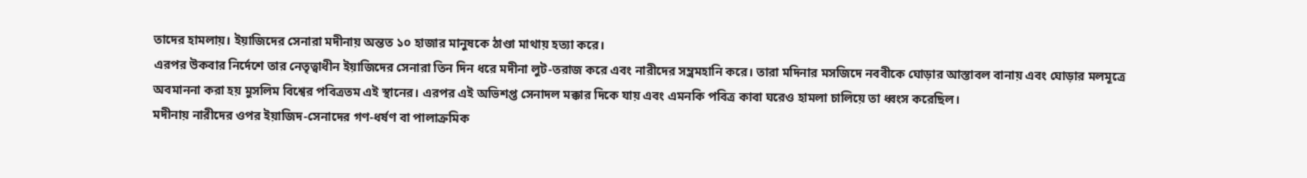তাদের হামলায়। ইয়াজিদের সেনারা মদীনায় অন্তত ১০ হাজার মানুষকে ঠাণ্ডা মাথায় হত্যা করে।
এরপর উকবার নির্দেশে তার নেতৃত্বাধীন ইয়াজিদের সেনারা তিন দিন ধরে মদীনা লুট-তরাজ করে এবং নারীদের সম্ভ্রমহানি করে। তারা মদিনার মসজিদে নববীকে ঘোড়ার আস্তাবল বানায় এবং ঘোড়ার মলমূত্রে অবমাননা করা হয় মুসলিম বিশ্বের পবিত্রতম এই স্থানের। এরপর এই অভিশপ্ত সেনাদল মক্কার দিকে যায় এবং এমনকি পবিত্র কাবা ঘরেও হামলা চালিয়ে তা ধ্বংস করেছিল।
মদীনায় নারীদের ওপর ইয়াজিদ-সেনাদের গণ-ধর্ষণ বা পালাক্রমিক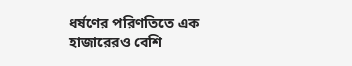ধর্ষণের পরিণতিতে এক হাজারেরও বেশি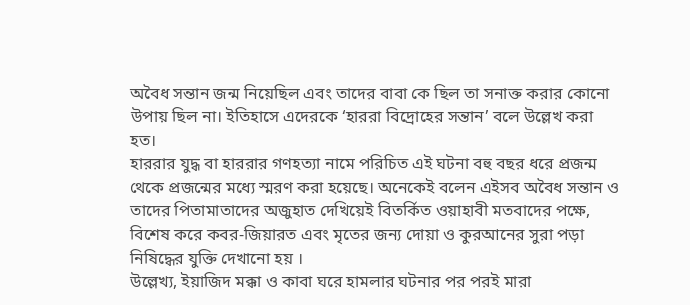অবৈধ সন্তান জন্ম নিয়েছিল এবং তাদের বাবা কে ছিল তা সনাক্ত করার কোনো উপায় ছিল না। ইতিহাসে এদেরকে ‘হাররা বিদ্রোহের সন্তান’ বলে উল্লেখ করা হত।
হাররার যুদ্ধ বা হাররার গণহত্যা নামে পরিচিত এই ঘটনা বহু বছর ধরে প্রজন্ম থেকে প্রজন্মের মধ্যে স্মরণ করা হয়েছে। অনেকেই বলেন এইসব অবৈধ সন্তান ও তাদের পিতামাতাদের অজুহাত দেখিয়েই বিতর্কিত ওয়াহাবী মতবাদের পক্ষে, বিশেষ করে কবর-জিয়ারত এবং মৃতের জন্য দোয়া ও কুরআনের সুরা পড়া নিষিদ্ধের যুক্তি দেখানো হয় ।
উল্লেখ্য, ইয়াজিদ মক্কা ও কাবা ঘরে হামলার ঘটনার পর পরই মারা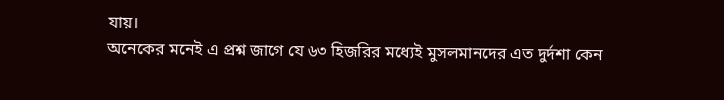যায়।
অনেকের মনেই এ প্রশ্ন জাগে যে ৬৩ হিজরির মধ্যেই মুসলমানদের এত দুর্দশা কেন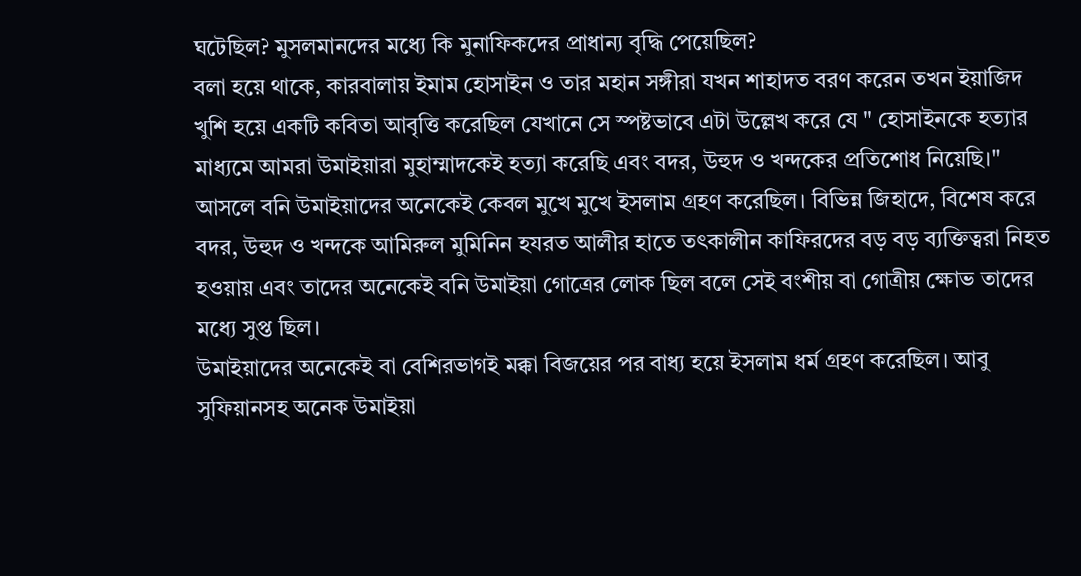ঘটেছিল? মুসলমানদের মধ্যে কি মুনাফিকদের প্রাধান্য বৃদ্ধি পেয়েছিল?
বলা হয়ে থাকে, কারবালায় ইমাম হোসাইন ও তার মহান সঙ্গীরা যখন শাহাদত বরণ করেন তখন ইয়াজিদ খুশি হয়ে একটি কবিতা আবৃত্তি করেছিল যেখানে সে স্পষ্টভাবে এটা উল্লেখ করে যে " হোসাইনকে হত্যার মাধ্যমে আমরা উমাইয়ারা মুহাম্মাদকেই হত্যা করেছি এবং বদর, উহুদ ও খন্দকের প্রতিশোধ নিয়েছি।"
আসলে বনি উমাইয়াদের অনেকেই কেবল মুখে মুখে ইসলাম গ্রহণ করেছিল। বিভিন্ন জিহাদে, বিশেষ করে বদর, উহুদ ও খন্দকে আমিরুল মুমিনিন হযরত আলীর হাতে তৎকালীন কাফিরদের বড় বড় ব্যক্তিত্বরা নিহত হওয়ায় এবং তাদের অনেকেই বনি উমাইয়া গোত্রের লোক ছিল বলে সেই বংশীয় বা গোত্রীয় ক্ষোভ তাদের মধ্যে সুপ্ত ছিল।
উমাইয়াদের অনেকেই বা বেশিরভাগই মক্কা বিজয়ের পর বাধ্য হয়ে ইসলাম ধর্ম গ্রহণ করেছিল। আবু সুফিয়ানসহ অনেক উমাইয়া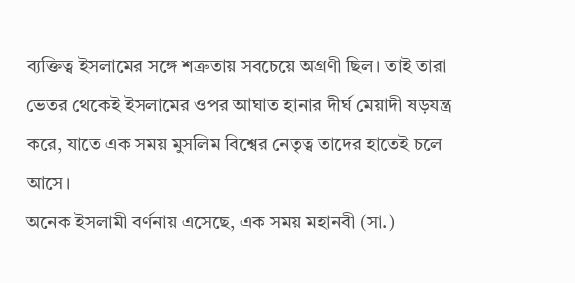ব্যক্তিত্ব ইসলামের সঙ্গে শত্রুতায় সবচেয়ে অগ্রণী ছিল। তাই তারা ভেতর থেকেই ইসলামের ওপর আঘাত হানার দীর্ঘ মেয়াদী ষড়যন্ত্র করে, যাতে এক সময় মুসলিম বিশ্বের নেতৃত্ব তাদের হাতেই চলে আসে।
অনেক ইসলামী বর্ণনায় এসেছে, এক সময় মহানবী (সা.)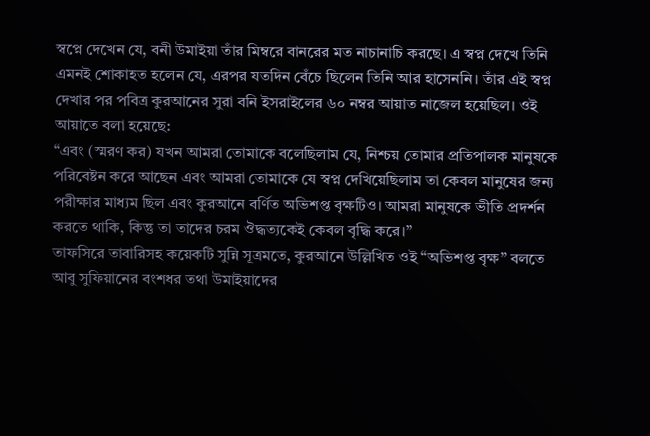স্বপ্নে দেখেন যে, বনী উমাইয়া তাঁর মিম্বরে বানরের মত নাচানাচি করছে। এ স্বপ্ন দেখে তিনি এমনই শোকাহত হলেন যে, এরপর যতদিন বেঁচে ছিলেন তিনি আর হাসেননি। তাঁর এই স্বপ্ন দেখার পর পবিত্র কুরআনের সুরা বনি ইসরাইলের ৬০ নম্বর আয়াত নাজেল হয়েছিল। ওই আয়াতে বলা হয়েছে:
“এবং (স্মরণ কর) যখন আমরা তোমাকে বলেছিলাম যে, নিশ্চয় তোমার প্রতিপালক মানুষকে পরিবেষ্টন করে আছেন এবং আমরা তোমাকে যে স্বপ্ন দেখিয়েছিলাম তা কেবল মানুষের জন্য পরীক্ষার মাধ্যম ছিল এবং কুরআনে বর্ণিত অভিশপ্ত বৃক্ষটিও। আমরা মানুষকে ভীতি প্রদর্শন করতে থাকি, কিন্তু তা তাদের চরম ঔদ্ধত্যকেই কেবল বৃদ্ধি করে।”
তাফসিরে তাবারিসহ কয়েকটি সুন্নি সূত্রমতে, কুরআনে উল্লিখিত ওই “অভিশপ্ত বৃক্ষ” বলতে আবু সুফিয়ানের বংশধর তথা উমাইয়াদের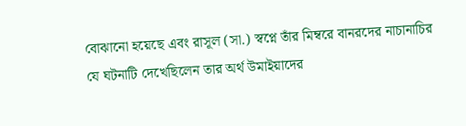বোঝানো হয়েছে এবং রাসূল (সা.) স্বপ্নে তাঁর মিম্বরে বানরদের নাচানাচির যে ঘটনাটি দেখেছিলেন তার অর্থ উমাইয়াদের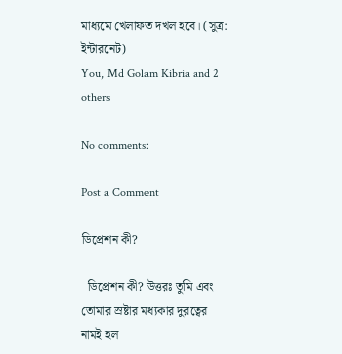মাধ্যমে খেলাফত দখল হবে। (সুত্র: ইন্টারনেট)
You, Md Golam Kibria and 2 others

No comments:

Post a Comment

ডিপ্রেশন কী?

  ডিপ্রেশন কী? উত্তরঃ তুমি এবং তোমার স্রষ্টার মধ্যকার দুরত্বের নামই হল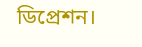ডিপ্রেশন।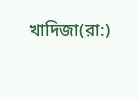খাদিজা(রা:)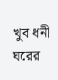খুব ধনী ঘরের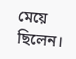মেয়ে ছিলেন।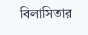বিলাসিতার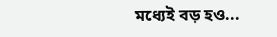মধ্যেই বড় হও...